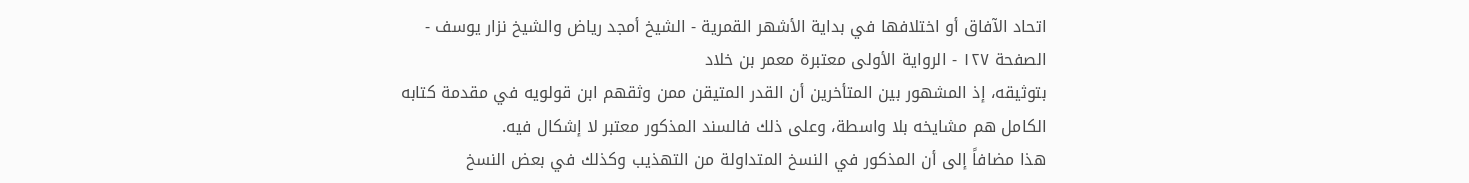اتحاد الآفاق أو اختلافها في بداية الأشهر القمرية - الشيخ أمجد رياض والشيخ نزار يوسف - الصفحة ١٢٧ - الرواية الأولى معتبرة معمر بن خلاد
بتوثيقه، إذ المشهور بين المتأخرين أن القدر المتيقن ممن وثقهم ابن قولويه في مقدمة كتابه الكامل هم مشايخه بلا واسطة، وعلى ذلك فالسند المذكور معتبر لا إشكال فيه.
هذا مضافاً إلى أن المذكور في النسخ المتداولة من التهذيب وكذلك في بعض النسخ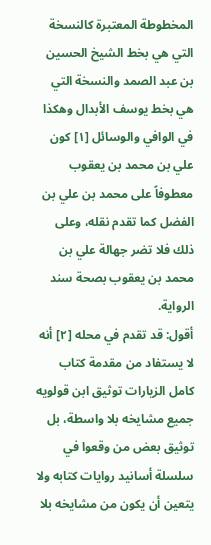المخطوطة المعتبرة كالنسخة التي هي بخط الشيخ الحسين بن عبد الصمد والنسخة التي هي بخط يوسف الأبدال وهكذا في الوافي والوسائل [١] كون علي بن محمد بن يعقوب معطوفاً على محمد بن علي بن الفضل كما تقدم نقله، وعلى ذلك فلا تضر جهالة علي بن محمد بن يعقوب بصحة سند الرواية.
أقول: قد تقدم في محله [٢] أنه لا يستفاد من مقدمة كتاب كامل الزيارات توثيق ابن قولويه جميع مشايخه بلا واسطة، بل توثيق بعض من وقعوا في سلسلة أسانيد روايات كتابه ولا يتعين أن يكون من مشايخه بلا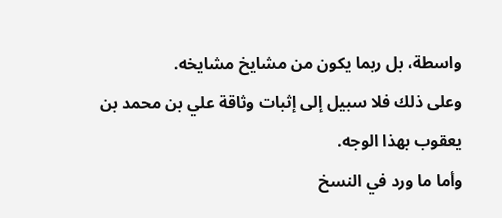واسطة، بل ربما يكون من مشايخ مشايخه.
وعلى ذلك فلا سبيل إلى إثبات وثاقة علي بن محمد بن يعقوب بهذا الوجه.
وأما ما ورد في النسخ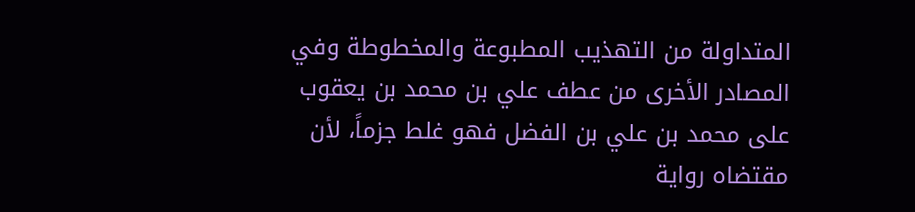المتداولة من التهذيب المطبوعة والمخطوطة وفي المصادر الأخرى من عطف علي بن محمد بن يعقوب على محمد بن علي بن الفضل فهو غلط جزماً، لأن مقتضاه رواية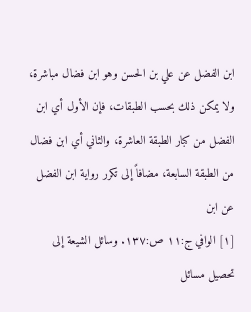ابن الفضل عن علي بن الحسن وهو ابن فضال مباشرة، ولا يمكن ذلك بحسب الطبقات، فإن الأول أي ابن الفضل من كبار الطبقة العاشرة، والثاني أي ابن فضال من الطبقة السابعة، مضافاً إلى تكرر رواية ابن الفضل عن ابن
[١] الوافي ج:١١ ص:١٣٧. وسائل الشيعة إلى تحصيل مسائل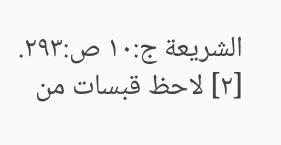الشريعة ج:١٠ ص:٢٩٣.
[٢] لاحظ قبسات من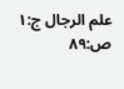علم الرجال ج:١ ص:٨٩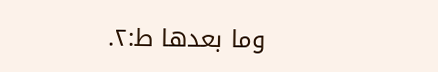وما بعدها ط:٢.